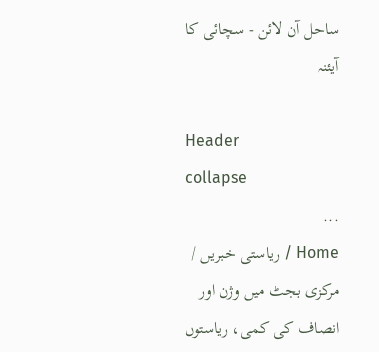ساحل آن لائن - سچائی کا آیئنہ

Header
collapse
...
Home / ریاستی خبریں / مرکزی بجٹ میں وژن اور انصاف کی کمی، ریاستوں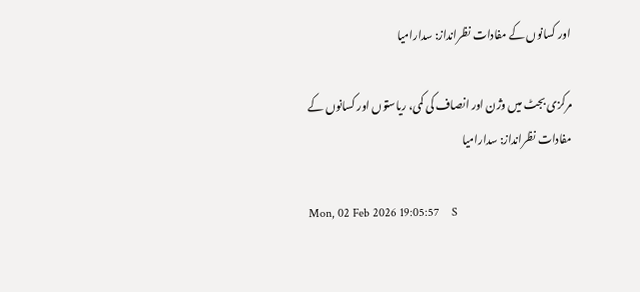اور کسانوں کے مفادات نظرانداز: سدارامیا

مرکزی بجٹ میں وژن اور انصاف کی کمی، ریاستوں اور کسانوں کے مفادات نظرانداز: سدارامیا

Mon, 02 Feb 2026 19:05:57    S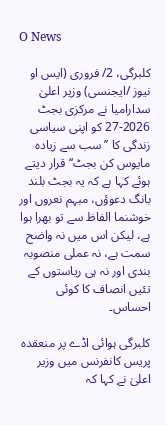O News

کلبرگی، 2/ فروری (ایس او نیوز /ایجنسی) وزیر اعلیٰ سدارامیا نے مرکزی بجٹ 2026-27 کو اپنی سیاسی زندگی کا ’’سب سے زیادہ مایوس کن بجٹ‘‘ قرار دیتے ہوئے کہا ہے کہ یہ بجٹ بلند بانگ دعوؤں، مبہم نعروں اور خوشنما الفاظ سے تو بھرا ہوا ہے، لیکن اس میں نہ واضح سمت ہے، نہ عملی منصوبہ بندی اور نہ ہی ریاستوں کے تئیں انصاف کا کوئی احساس۔

کلبرگی ہوائی اڈے پر منعقدہ پریس کانفرنس میں وزیر اعلیٰ نے کہا کہ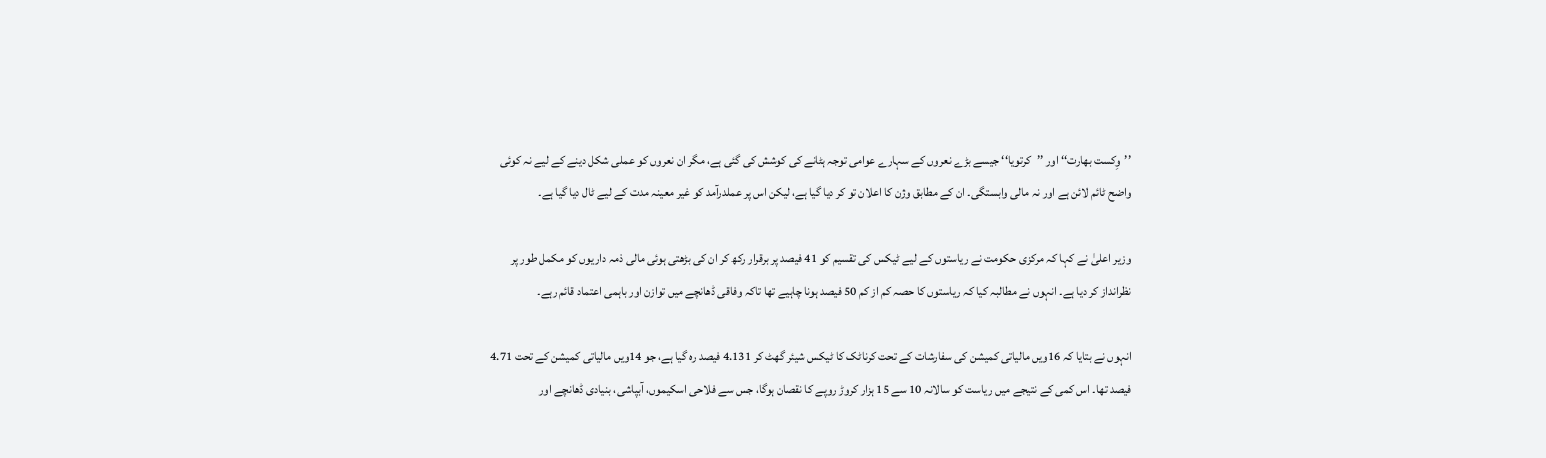’’وِکست بھارت‘‘ اور ’’کرتویا‘‘ جیسے بڑے نعروں کے سہارے عوامی توجہ ہٹانے کی کوشش کی گئی ہے، مگر ان نعروں کو عملی شکل دینے کے لیے نہ کوئی واضح ٹائم لائن ہے اور نہ مالی وابستگی۔ ان کے مطابق وژن کا اعلان تو کر دیا گیا ہے، لیکن اس پر عملدرآمد کو غیر معینہ مدت کے لیے ٹال دیا گیا ہے۔

وزیر اعلیٰ نے کہا کہ مرکزی حکومت نے ریاستوں کے لیے ٹیکس کی تقسیم کو 41 فیصد پر برقرار رکھ کر ان کی بڑھتی ہوئی مالی ذمہ داریوں کو مکمل طور پر نظرانداز کر دیا ہے۔ انہوں نے مطالبہ کیا کہ ریاستوں کا حصہ کم از کم 50 فیصد ہونا چاہیے تھا تاکہ وفاقی ڈھانچے میں توازن اور باہمی اعتماد قائم رہے۔

انہوں نے بتایا کہ 16ویں مالیاتی کمیشن کی سفارشات کے تحت کرناٹک کا ٹیکس شیئر گھٹ کر 4.131 فیصد رہ گیا ہے، جو 14ویں مالیاتی کمیشن کے تحت 4.71 فیصد تھا۔ اس کمی کے نتیجے میں ریاست کو سالانہ 10 سے 15 ہزار کروڑ روپے کا نقصان ہوگا، جس سے فلاحی اسکیموں، آبپاشی، بنیادی ڈھانچے اور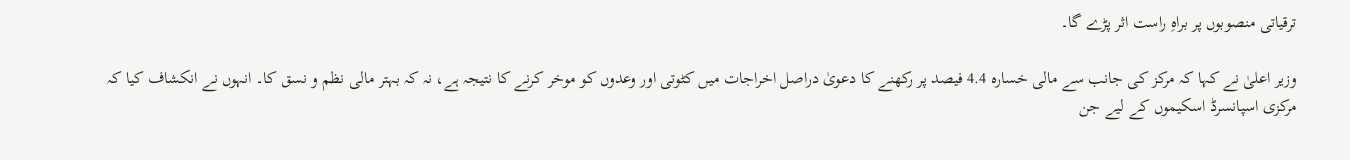ترقیاتی منصوبوں پر براہِ راست اثر پڑے گا۔

وزیر اعلیٰ نے کہا کہ مرکز کی جانب سے مالی خسارہ 4.4 فیصد پر رکھنے کا دعویٰ دراصل اخراجات میں کٹوتی اور وعدوں کو موخر کرنے کا نتیجہ ہے، نہ کہ بہتر مالی نظم و نسق کا۔ انہوں نے انکشاف کیا کہ مرکزی اسپانسرڈ اسکیموں کے لیے جن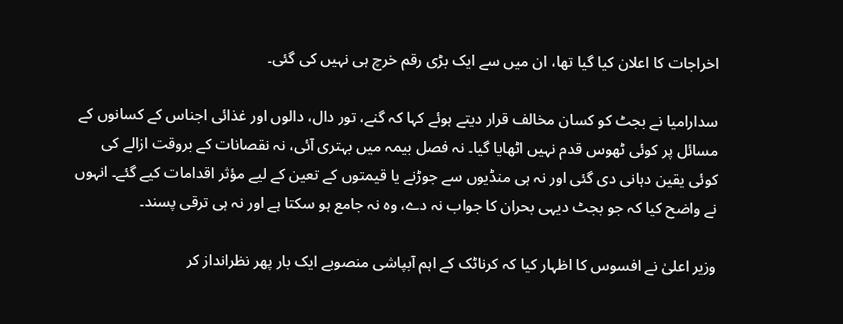اخراجات کا اعلان کیا گیا تھا، ان میں سے ایک بڑی رقم خرچ ہی نہیں کی گئی۔

سدارامیا نے بجٹ کو کسان مخالف قرار دیتے ہوئے کہا کہ گنے، تور دال، دالوں اور غذائی اجناس کے کسانوں کے مسائل پر کوئی ٹھوس قدم نہیں اٹھایا گیا۔ نہ فصل بیمہ میں بہتری آئی، نہ نقصانات کے بروقت ازالے کی کوئی یقین دہانی دی گئی اور نہ ہی منڈیوں سے جوڑنے یا قیمتوں کے تعین کے لیے مؤثر اقدامات کیے گئے۔ انہوں نے واضح کیا کہ جو بجٹ دیہی بحران کا جواب نہ دے، وہ نہ جامع ہو سکتا ہے اور نہ ہی ترقی پسند۔

وزیر اعلیٰ نے افسوس کا اظہار کیا کہ کرناٹک کے اہم آبپاشی منصوبے ایک بار پھر نظرانداز کر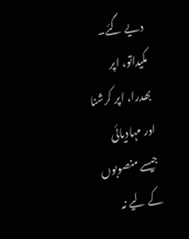دیے گئے۔ مکیداتو، اپر بھدرا، اپر کرشنا اور مہادیائی جیسے منصوبوں کے لیے نہ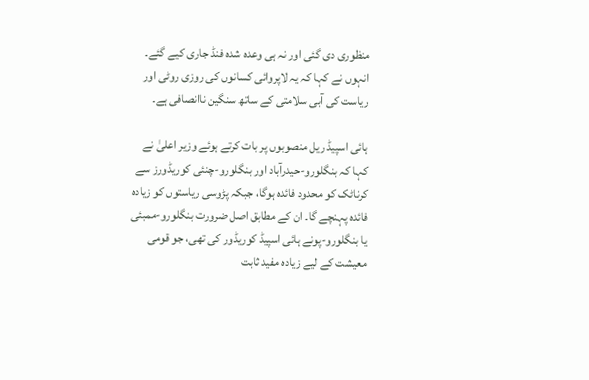منظوری دی گئی اور نہ ہی وعدہ شدہ فنڈ جاری کیے گئے۔ انہوں نے کہا کہ یہ لاپروائی کسانوں کی روزی روٹی اور ریاست کی آبی سلامتی کے ساتھ سنگین ناانصافی ہے۔

ہائی اسپیڈ ریل منصوبوں پر بات کرتے ہوئے وزیر اعلیٰ نے کہا کہ بنگلورو-حیدرآباد اور بنگلورو-چنئی کوریڈورز سے کرناٹک کو محدود فائدہ ہوگا، جبکہ پڑوسی ریاستوں کو زیادہ فائدہ پہنچے گا۔ ان کے مطابق اصل ضرورت بنگلورو-ممبئی یا بنگلورو-پونے ہائی اسپیڈ کوریڈور کی تھی، جو قومی معیشت کے لیے زیادہ مفید ثابت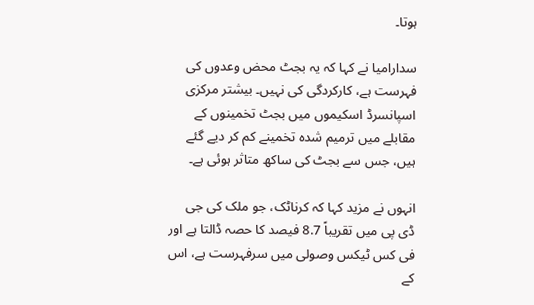ہوتا۔

سدارامیا نے کہا کہ یہ بجٹ محض وعدوں کی فہرست ہے، کارکردگی کی نہیں۔ بیشتر مرکزی اسپانسرڈ اسکیموں میں بجٹ تخمینوں کے مقابلے میں ترمیم شدہ تخمینے کم کر دیے گئے ہیں، جس سے بجٹ کی ساکھ متاثر ہوئی ہے۔

انہوں نے مزید کہا کہ کرناٹک، جو ملک کی جی ڈی پی میں تقریباً 8.7 فیصد کا حصہ ڈالتا ہے اور فی کس ٹیکس وصولی میں سرفہرست ہے، اس کے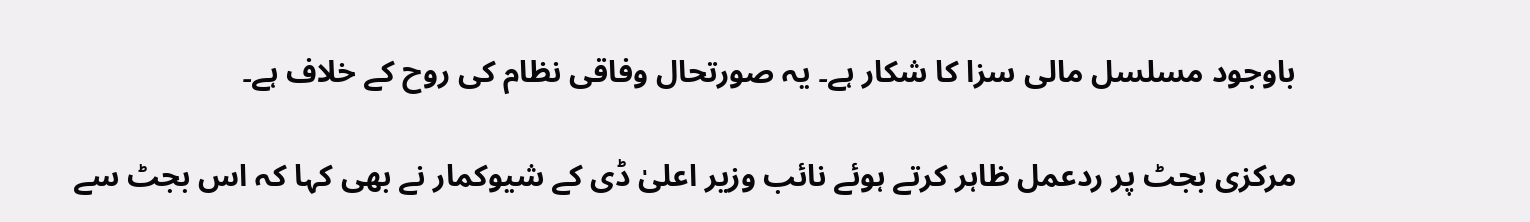باوجود مسلسل مالی سزا کا شکار ہے۔ یہ صورتحال وفاقی نظام کی روح کے خلاف ہے۔

مرکزی بجٹ پر ردعمل ظاہر کرتے ہوئے نائب وزیر اعلیٰ ڈی کے شیوکمار نے بھی کہا کہ اس بجٹ سے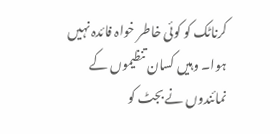کرناٹک کو کوئی خاطر خواہ فائدہ نہیں ہوا۔ وہیں کسان تنظیموں کے نمائندوں نے بجٹ کو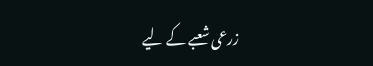زرعی شعبے کے لیے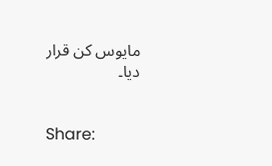مایوس کن قرار دیا۔


Share: